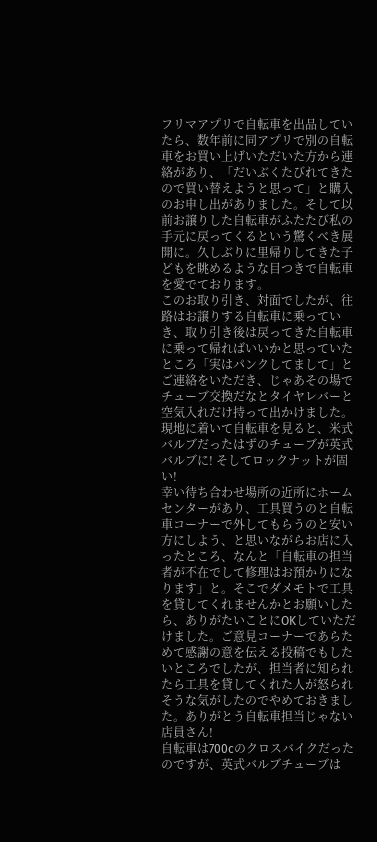フリマアプリで自転車を出品していたら、数年前に同アプリで別の自転車をお買い上げいただいた方から連絡があり、「だいぶくたびれてきたので買い替えようと思って」と購入のお申し出がありました。そして以前お譲りした自転車がふたたび私の手元に戻ってくるという驚くべき展開に。久しぶりに里帰りしてきた子どもを眺めるような目つきで自転車を愛でております。
このお取り引き、対面でしたが、往路はお譲りする自転車に乗っていき、取り引き後は戻ってきた自転車に乗って帰ればいいかと思っていたところ「実はパンクしてまして」とご連絡をいただき、じゃあその場でチューブ交換だなとタイヤレバーと空気入れだけ持って出かけました。現地に着いて自転車を見ると、米式バルブだったはずのチューブが英式バルブに! そしてロックナットが固い!
幸い待ち合わせ場所の近所にホームセンターがあり、工具買うのと自転車コーナーで外してもらうのと安い方にしよう、と思いながらお店に入ったところ、なんと「自転車の担当者が不在でして修理はお預かりになります」と。そこでダメモトで工具を貸してくれませんかとお願いしたら、ありがたいことにOKしていただけました。ご意見コーナーであらためて感謝の意を伝える投稿でもしたいところでしたが、担当者に知られたら工具を貸してくれた人が怒られそうな気がしたのでやめておきました。ありがとう自転車担当じゃない店員さん!
自転車は700cのクロスバイクだったのですが、英式バルブチューブは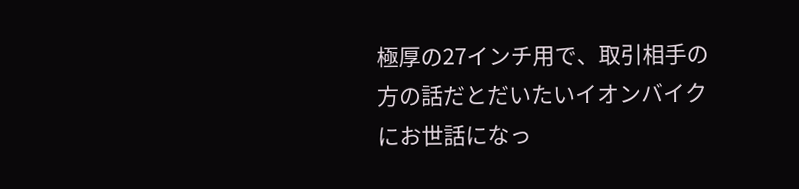極厚の27インチ用で、取引相手の方の話だとだいたいイオンバイクにお世話になっ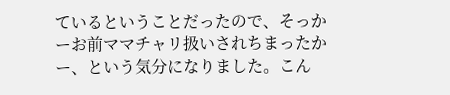ているということだったので、そっかーお前ママチャリ扱いされちまったかー、という気分になりました。こん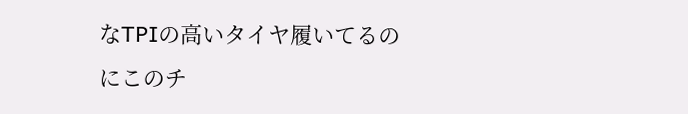なTPIの高いタイヤ履いてるのにこのチ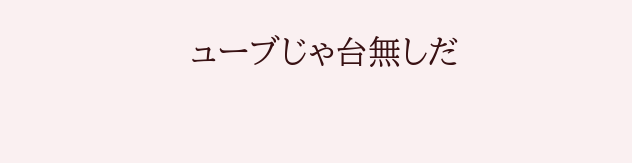ューブじゃ台無しだ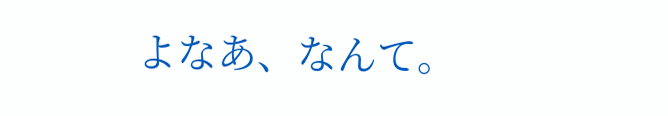よなあ、なんて。